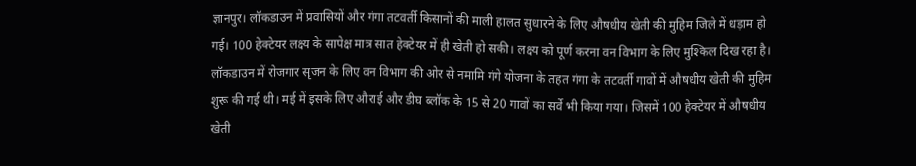ज्ञानपुर। लॉकडाउन में प्रवासियों और गंगा तटवर्ती किसानों की माली हालत सुधारने के लिए औषधीय खेती की मुहिम जिले में धड़ाम हो गई। 100 हेक्टेयर लक्ष्य के सापेक्ष मात्र सात हेक्टेयर में ही खेती हो सकी। लक्ष्य को पूर्ण करना वन विभाग के लिए मुश्किल दिख रहा है।
लॉकडाउन में रोजगार सृजन के लिए वन विभाग की ओर से नमामि गंगे योजना के तहत गंगा के तटवर्ती गावों में औषधीय खेती की मुहिम शुरू की गई थी। मई में इसके लिए औराई और डीघ ब्लॉक के 15 से 20 गावों का सर्वे भी किया गया। जिसमें 100 हेक्टेयर में औषधीय खेती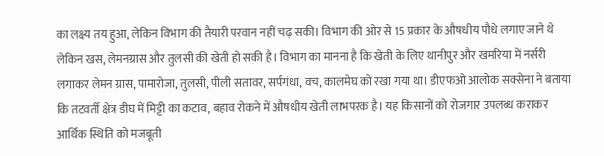का लक्ष्य तय हुआ, लेकिन विभाग की तैयारी परवान नहीं चढ़ सकी। विभाग की ओर से 15 प्रकार के औषधीय पौधे लगाए जाने थे लेकिन खस, लेमनग्रास और तुलसी की खेती हो सकी है। विभाग का मानना है कि खेती के लिए थानीपुर और खमरिया में नर्सरी लगाकर लेमन ग्रास, पामारोजा, तुलसी, पीली सतावर, सर्पगंधा, वच, कालमेघ को रखा गया था। डीएफओ आलोक सक्सेना ने बताया कि तटवर्ती क्षेत्र डीघ में मिट्टी का कटाव, बहाव रोकने में औषधीय खेती लाभपरक है। यह किसानों को रोजगार उपलब्ध कराकर आर्थिक स्थिति को मजबूती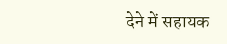देने में सहायक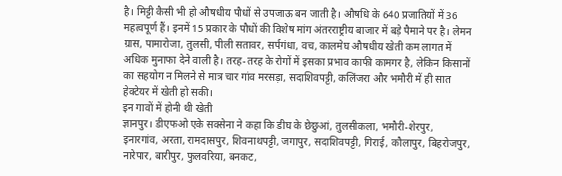है। मिट्टी कैसी भी हो औषधीय पौधों से उपजाऊ बन जाती है। औषधि के 640 प्रजातियों में 36 महत्वपूर्ण हैं। इनमें 15 प्रकार के पौधों की विशेष मांग अंतरराष्ट्रीय बाजार में बड़े पैमाने पर है। लेमन ग्रास, पामारोजा, तुलसी, पीली सतावर, सर्पगंधा, वच, कालमेघ औषधीय खेती कम लागत में अधिक मुनाफा देने वाली है। तरह-तरह के रोगों में इसका प्रभाव काफी कामगर है, लेकिन किसानों का सहयोग न मिलने से मात्र चार गांव मरसड़ा, सदाशिवपट्टी, कलिंजरा और भमौरी में ही सात हेक्टेयर में खेती हो सकी।
इन गावों में होनी थी खेती
ज्ञानपुर। डीएफओ एके सक्सेना ने कहा कि डीघ के छेछुआं, तुलसीकला, भमौरी-शेरपुर, इनारगांव, अरता, रामदासपुर, शिवनाथपट्टी, जगापुर, सदाशिवपट्टी, गिराई, कौलापुर, बिहरोजपुर, नारेपार, बारीपुर, फुलवरिया, बनकट,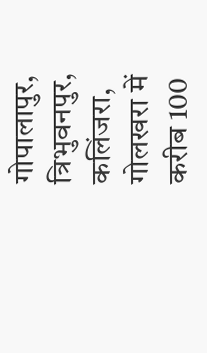गोपालापुर, त्रिभुवनपुर, कलिंजरा, गोलखरा में करीब 100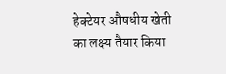हेक्टेयर औषधीय खेती का लक्ष्य तैयार किया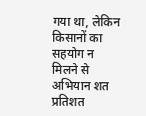गया था, लेकिन किसानों का सहयोग न मिलने से अभियान शत प्रतिशत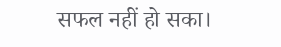सफल नहीं हो सका।